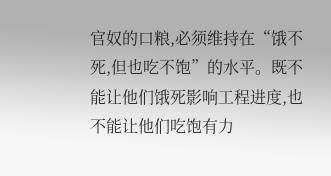官奴的口粮,必须维持在“饿不死,但也吃不饱”的水平。既不能让他们饿死影响工程进度,也不能让他们吃饱有力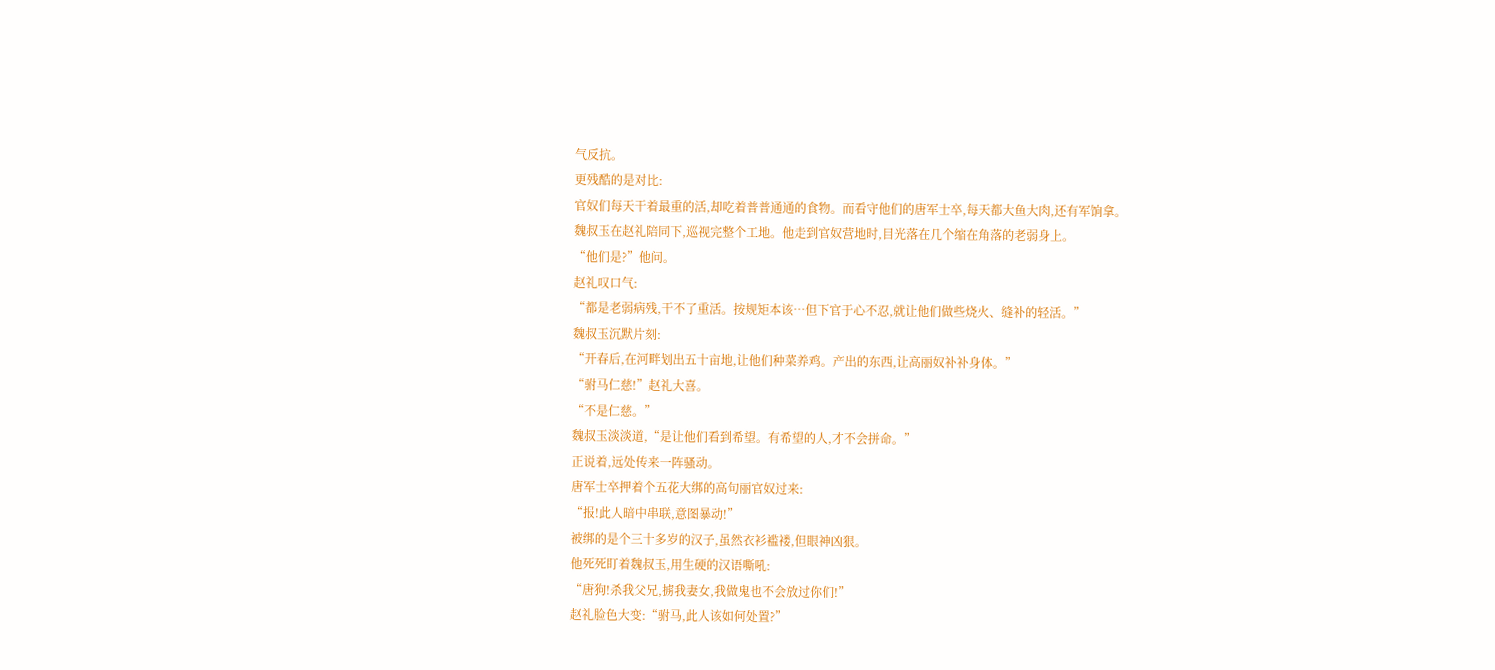气反抗。
更残酷的是对比:
官奴们每天干着最重的活,却吃着普普通通的食物。而看守他们的唐军士卒,每天都大鱼大肉,还有军饷拿。
魏叔玉在赵礼陪同下,巡视完整个工地。他走到官奴营地时,目光落在几个缩在角落的老弱身上。
“他们是?”他问。
赵礼叹口气:
“都是老弱病残,干不了重活。按规矩本该…但下官于心不忍,就让他们做些烧火、缝补的轻活。”
魏叔玉沉默片刻:
“开春后,在河畔划出五十亩地,让他们种菜养鸡。产出的东西,让高丽奴补补身体。”
“驸马仁慈!”赵礼大喜。
“不是仁慈。”
魏叔玉淡淡道,“是让他们看到希望。有希望的人,才不会拼命。”
正说着,远处传来一阵骚动。
唐军士卒押着个五花大绑的高句丽官奴过来:
“报!此人暗中串联,意图暴动!”
被绑的是个三十多岁的汉子,虽然衣衫褴褛,但眼神凶狠。
他死死盯着魏叔玉,用生硬的汉语嘶吼:
“唐狗!杀我父兄,掳我妻女,我做鬼也不会放过你们!”
赵礼脸色大变:“驸马,此人该如何处置?”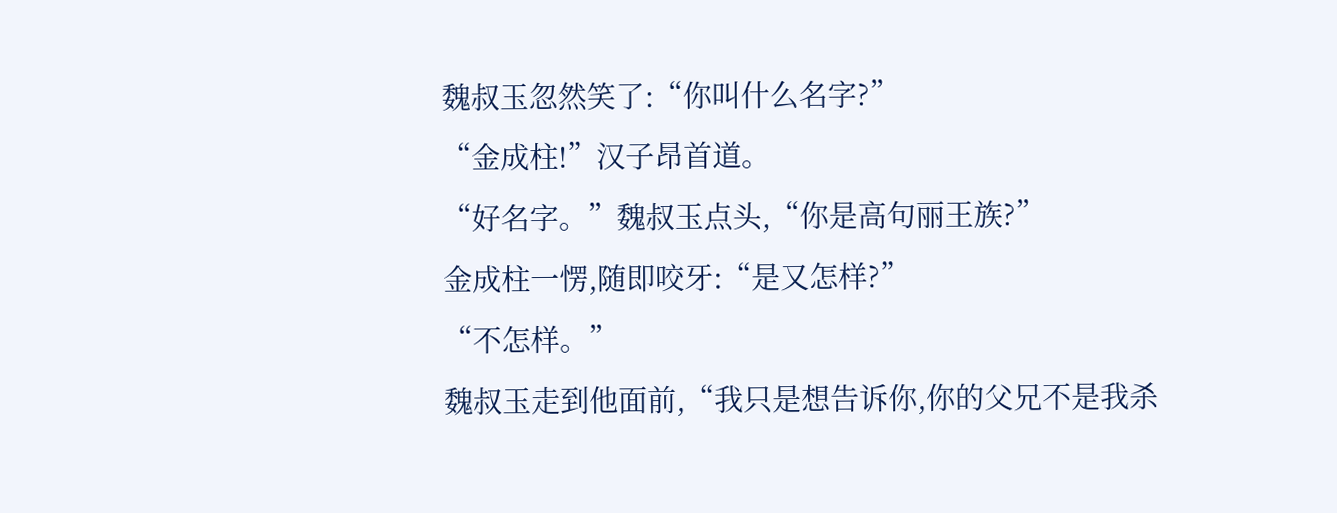魏叔玉忽然笑了:“你叫什么名字?”
“金成柱!”汉子昂首道。
“好名字。”魏叔玉点头,“你是高句丽王族?”
金成柱一愣,随即咬牙:“是又怎样?”
“不怎样。”
魏叔玉走到他面前,“我只是想告诉你,你的父兄不是我杀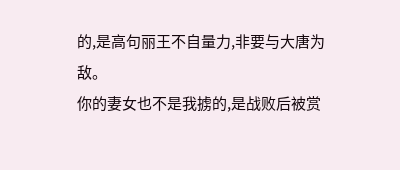的,是高句丽王不自量力,非要与大唐为敌。
你的妻女也不是我掳的,是战败后被赏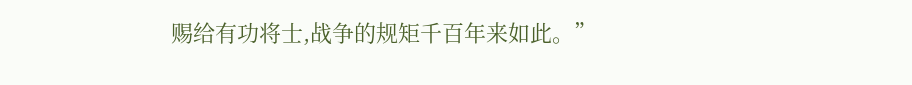赐给有功将士,战争的规矩千百年来如此。”